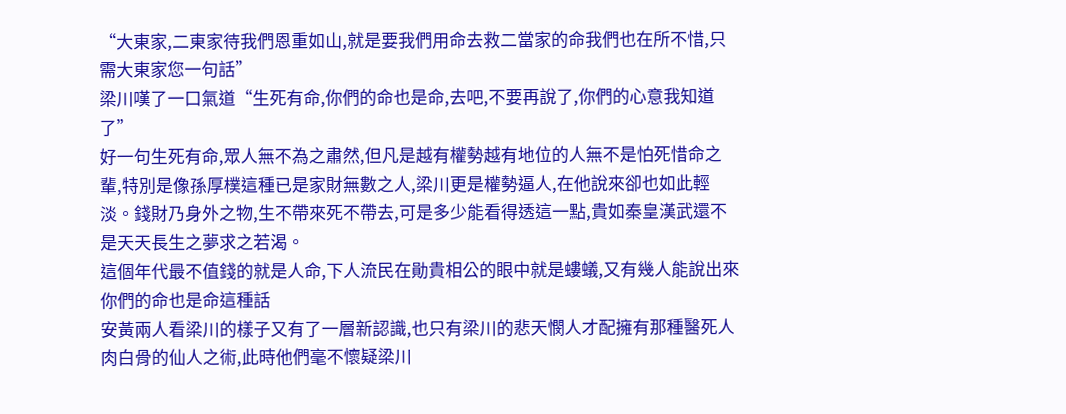“大東家,二東家待我們恩重如山,就是要我們用命去救二當家的命我們也在所不惜,只需大東家您一句話”
梁川嘆了一口氣道“生死有命,你們的命也是命,去吧,不要再說了,你們的心意我知道了”
好一句生死有命,眾人無不為之肅然,但凡是越有權勢越有地位的人無不是怕死惜命之輩,特別是像孫厚樸這種已是家財無數之人,梁川更是權勢逼人,在他說來卻也如此輕淡。錢財乃身外之物,生不帶來死不帶去,可是多少能看得透這一點,貴如秦皇漢武還不是天天長生之夢求之若渴。
這個年代最不值錢的就是人命,下人流民在勛貴相公的眼中就是螻蟻,又有幾人能說出來你們的命也是命這種話
安黃兩人看梁川的樣子又有了一層新認識,也只有梁川的悲天憫人才配擁有那種醫死人肉白骨的仙人之術,此時他們毫不懷疑梁川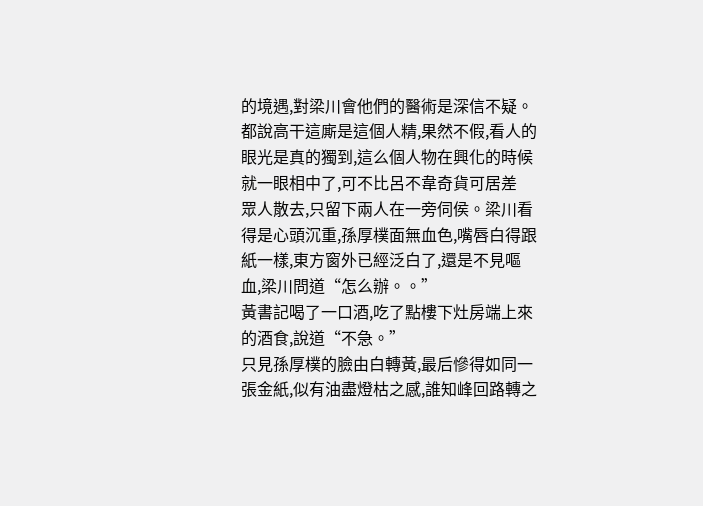的境遇,對梁川會他們的醫術是深信不疑。都說高干這廝是這個人精,果然不假,看人的眼光是真的獨到,這么個人物在興化的時候就一眼相中了,可不比呂不韋奇貨可居差
眾人散去,只留下兩人在一旁伺侯。梁川看得是心頭沉重,孫厚樸面無血色,嘴唇白得跟紙一樣,東方窗外已經泛白了,還是不見嘔血,梁川問道“怎么辦。。”
黃書記喝了一口酒,吃了點樓下灶房端上來的酒食,說道“不急。”
只見孫厚樸的臉由白轉黃,最后慘得如同一張金紙,似有油盡燈枯之感,誰知峰回路轉之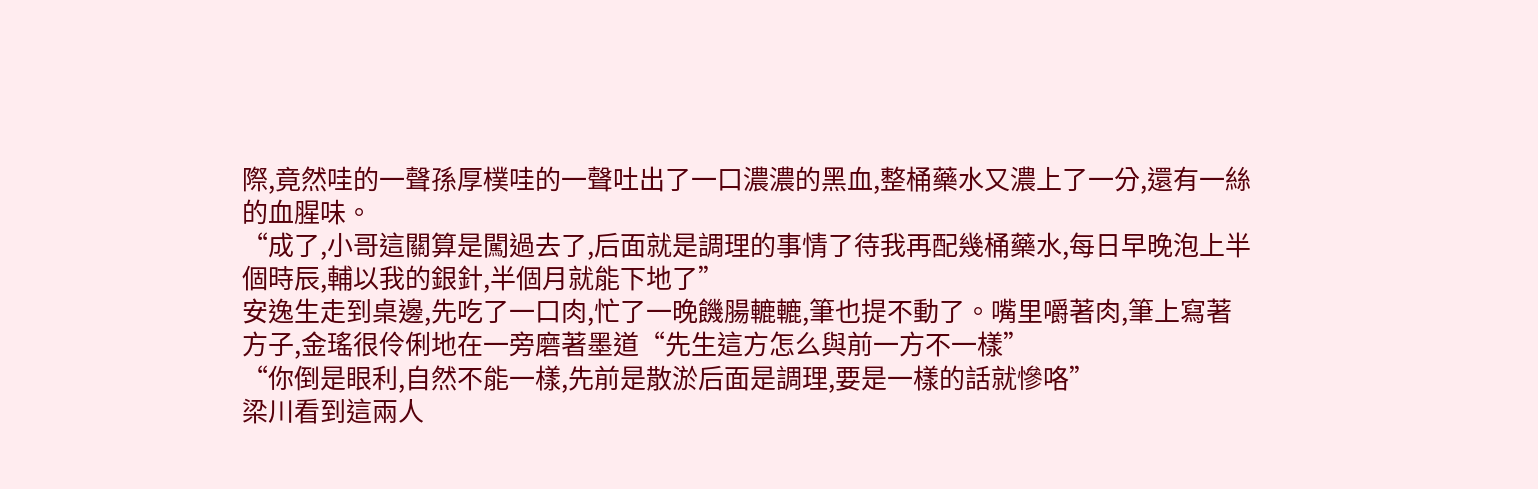際,竟然哇的一聲孫厚樸哇的一聲吐出了一口濃濃的黑血,整桶藥水又濃上了一分,還有一絲的血腥味。
“成了,小哥這關算是闖過去了,后面就是調理的事情了待我再配幾桶藥水,每日早晚泡上半個時辰,輔以我的銀針,半個月就能下地了”
安逸生走到桌邊,先吃了一口肉,忙了一晚饑腸轆轆,筆也提不動了。嘴里嚼著肉,筆上寫著方子,金瑤很伶俐地在一旁磨著墨道“先生這方怎么與前一方不一樣”
“你倒是眼利,自然不能一樣,先前是散淤后面是調理,要是一樣的話就慘咯”
梁川看到這兩人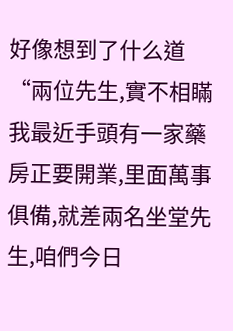好像想到了什么道“兩位先生,實不相瞞我最近手頭有一家藥房正要開業,里面萬事俱備,就差兩名坐堂先生,咱們今日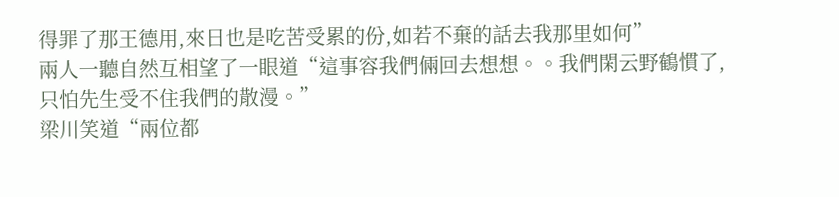得罪了那王德用,來日也是吃苦受累的份,如若不棄的話去我那里如何”
兩人一聽自然互相望了一眼道“這事容我們倆回去想想。。我們閑云野鶴慣了,只怕先生受不住我們的散漫。”
梁川笑道“兩位都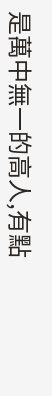是萬中無一的高人,有點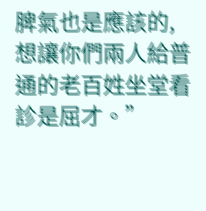脾氣也是應該的,想讓你們兩人給普通的老百姓坐堂看診是屈才。”